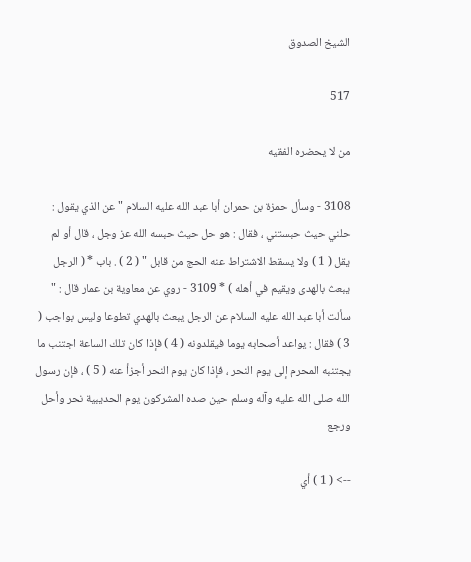الشيخ الصدوق

517

من لا يحضره الفقيه

3108 - وسأل حمزة بن حمران أبا عبد الله عليه السلام " عن الذي يقول : حلني حيث حبستني ، فقال : هو حل حيث حبسه الله عز وجل ، قال أو لم يقل ( 1 ) ولا يسقط الاشتراط عنه الحج من قابل " ( 2 ) . باب * ( الرجل يبعث بالهدى ويقيم في أهله ) * 3109 - روي عن معاوية بن عمار قال : " سألت أبا عبد الله عليه السلام عن الرجل يبعث بالهدي تطوعا وليس بواجب ( 3 ) فقال : يواعد أصحابه يوما فيقلدونه ( 4 ) فإذا كان تلك الساعة اجتنب ما يجتنبه المحرم إلى يوم النحر ، فإذا كان يوم النحر أجزأ عنه ( 5 ) ، فإن رسول الله صلى الله عليه وآله وسلم حين صده المشركون يوم الحديبية نحر وأحل ورجع

--> ( 1 ) أي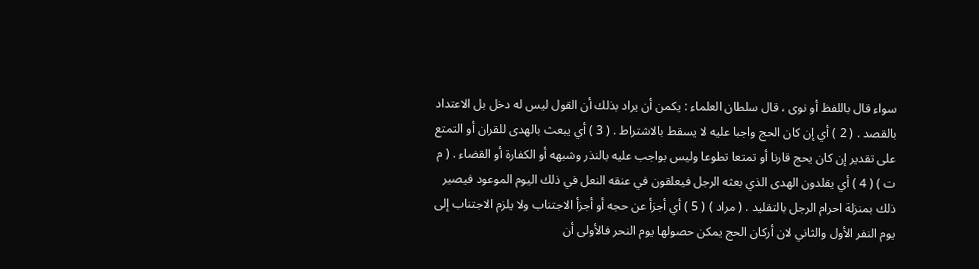سواء قال باللفظ أو نوى ، قال سلطان العلماء : يكمن أن يراد بذلك أن القول ليس له دخل بل الاعتداد بالقصد . ( 2 ) أي إن كان الحج واجبا عليه لا يسقط بالاشتراط . ( 3 ) أي يبعث بالهدى للقران أو التمتع على تقدير إن كان يحج قارنا أو تمتعا تطوعا وليس بواجب عليه بالنذر وشبهه أو الكفارة أو القضاء . ( م ت ) ( 4 ) أي يقلدون الهدى الذي بعثه الرجل فيعلقون في عنقه النعل في ذلك اليوم الموعود فيصير ذلك بمنزلة احرام الرجل بالتقليد . ( مراد ) ( 5 ) أي أجزأ عن حجه أو أجزأ الاجتناب ولا يلزم الاجتناب إلى يوم النفر الأول والثاني لان أركان الحج يمكن حصولها يوم النحر فالأولى أن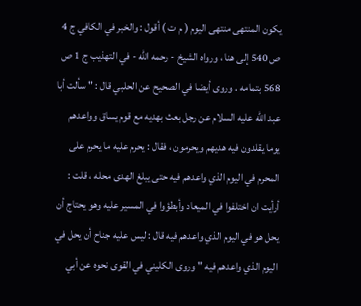يكون المنتهى منتهى اليوم ( م ت ) أقول : والخبر في الكافي ج 4 ص 540 إلى هنا ، ورواه الشيخ - رحمه الله - في التهذيب ج 1 ص 568 بتمامه . وروى أيضا في الصحيح عن الحلبي قال : " سألت أبا عبد الله عليه السلام عن رجل بعث بهديه مع قوم يساق وواعدهم يوما يقلدون فيه هديهم ويحرمون ، فقال : يحرم عليه ما يحرم على المحرم في اليوم الذي واعدهم فيه حتى يبلغ الهدى محله ، قلت : أرأيت ان اختلفوا في الميعاد وأبطؤوا في المسير عليه وهو يحتاج أن يحل هو في اليوم الذي واعدهم فيه قال : ليس عليه جناح أن يحل في اليوم الذي واعدهم فيه " وروى الكليني في القوى نحوه عن أبي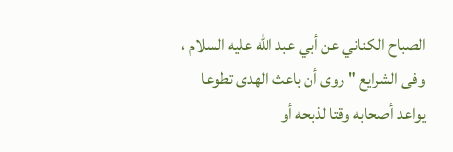الصباح الكناني عن أبي عبد الله عليه السلام ، وفى الشرايع " روى أن باعث الهدى تطوعا يواعد أصحابه وقتا لذبحه أو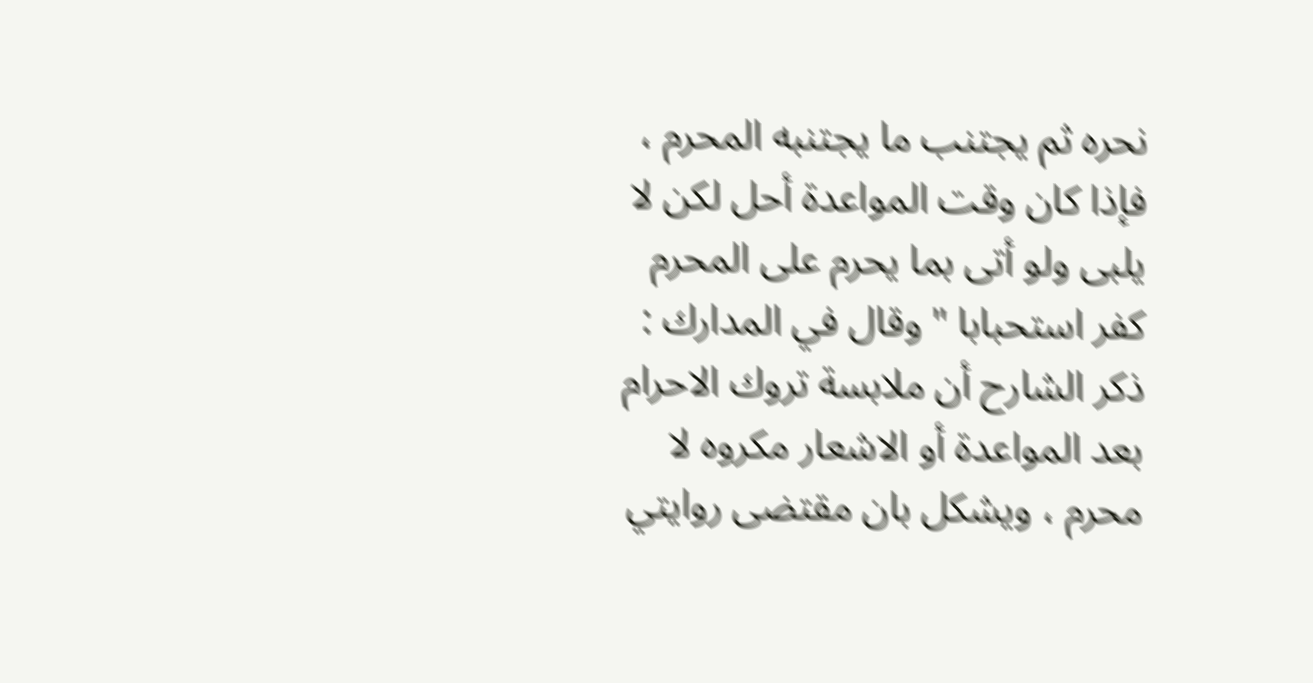نحره ثم يجتنب ما يجتنبه المحرم ، فإذا كان وقت المواعدة أحل لكن لا يلبى ولو أتى بما يحرم على المحرم كفر استحبابا " وقال في المدارك : ذكر الشارح أن ملابسة تروك الاحرام بعد المواعدة أو الاشعار مكروه لا محرم ، ويشكل بان مقتضى روايتي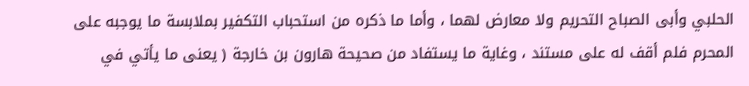الحلبي وأبى الصباح التحريم ولا معارض لهما ، وأما ما ذكره من استحباب التكفير بملابسة ما يوجبه على المحرم فلم أقف له على مستند ، وغاية ما يستفاد من صحيحة هارون بن خارجة ( يعنى ما يأتي في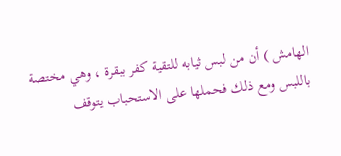الهامش ) أن من لبس ثيابه للتقية كفر ببقرة ، وهي مختصة باللبس ومع ذلك فحملها على الاستحباب يتوقف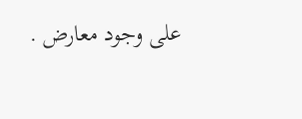على وجود معارض .